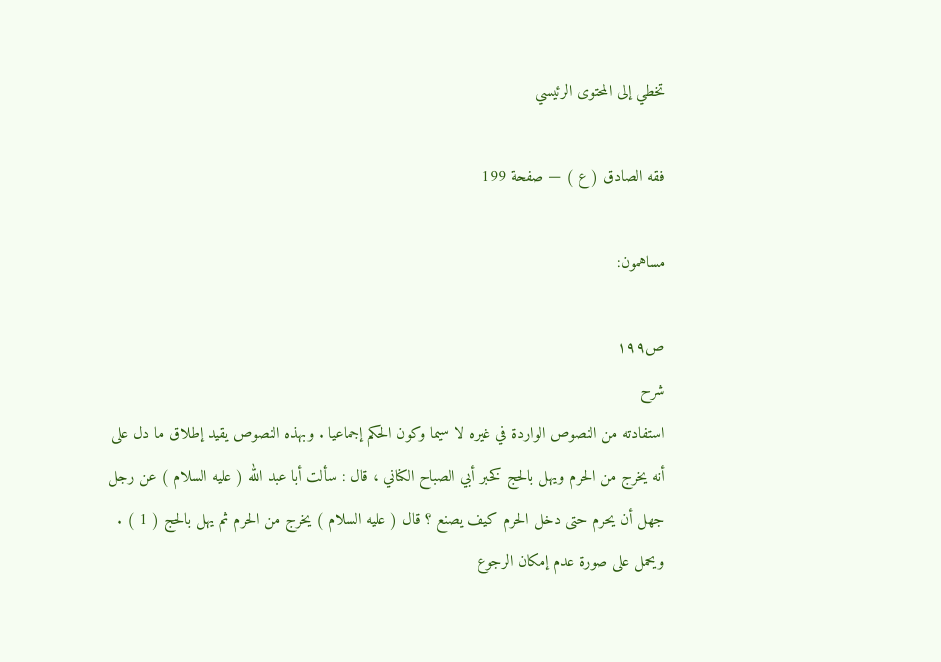تخطي إلى المحتوى الرئيسي

فقه الصادق ( ع ) — صفحة 199

مساهمون:

ص١٩٩
شرح
استفادته من النصوص الواردة في غيره لا سيما وكون الحكم إجماعيا . وبهذه النصوص يقيد إطلاق ما دل على أنه يخرج من الحرم ويهل بالحج كخبر أبي الصباح الكناني ، قال : سألت أبا عبد الله ( عليه السلام ) عن رجل جهل أن يحرم حتى دخل الحرم كيف يصنع ؟ قال ( عليه السلام ) يخرج من الحرم ثم يهل بالحج ( 1 ) . ويحمل على صورة عدم إمكان الرجوع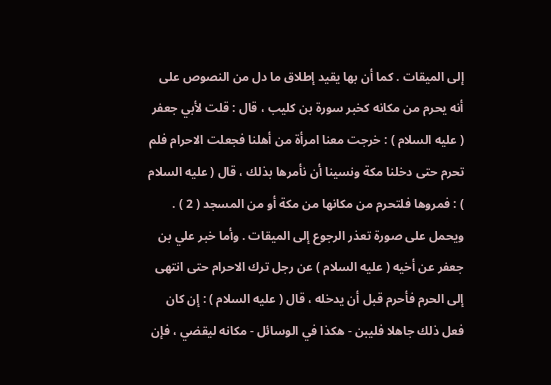إلى الميقات . كما أن بها يقيد إطلاق ما دل من النصوص على أنه يحرم من مكانه كخبر سورة بن كليب ، قال : قلت لأبي جعفر ( عليه السلام ) : خرجت معنا امرأة من أهلنا فجعلت الاحرام فلم تحرم حتى دخلنا مكة ونسينا أن نأمرها بذلك ، قال ( عليه السلام ) : فمروها فلتحرم من مكانها من مكة أو من المسجد ( 2 ) . ويحمل على صورة تعذر الرجوع إلى الميقات . وأما خبر علي بن جعفر عن أخيه ( عليه السلام ) عن رجل ترك الاحرام حتى انتهى إلى الحرم فأحرم قبل أن يدخله ، قال ( عليه السلام ) : إن كان فعل ذلك جاهلا فليبن - هكذا في الوسائل - مكانه ليقضي ، فإن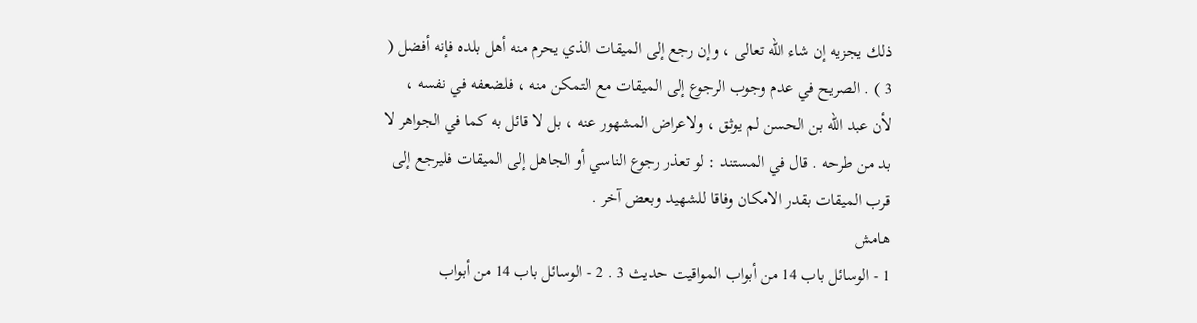ذلك يجزيه إن شاء الله تعالى ، وإن رجع إلى الميقات الذي يحرم منه أهل بلده فإنه أفضل ( 3 ) . الصريح في عدم وجوب الرجوع إلى الميقات مع التمكن منه ، فلضعفه في نفسه ، لأن عبد الله بن الحسن لم يوثق ، ولاعراض المشهور عنه ، بل لا قائل به كما في الجواهر لا بد من طرحه . قال في المستند : لو تعذر رجوع الناسي أو الجاهل إلى الميقات فليرجع إلى قرب الميقات بقدر الامكان وفاقا للشهيد وبعض آخر .
هامش
1 - الوسائل باب 14 من أبواب المواقيت حديث 3 . 2 - الوسائل باب 14 من أبواب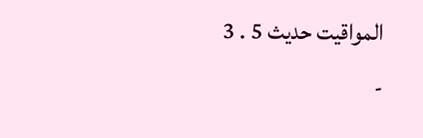المواقيت حديث 5 . 3 -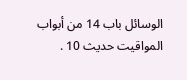الوسائل باب 14 من أبواب المواقيت حديث 10 .